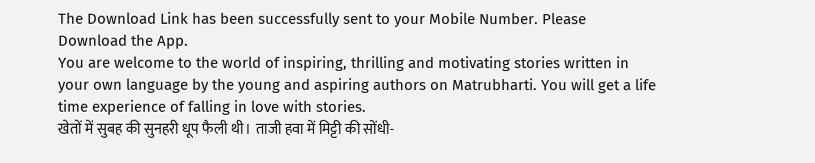The Download Link has been successfully sent to your Mobile Number. Please Download the App.
You are welcome to the world of inspiring, thrilling and motivating stories written in your own language by the young and aspiring authors on Matrubharti. You will get a life time experience of falling in love with stories.
खेतों में सुबह की सुनहरी धूप फैली थी। ताजी हवा में मिट्टी की सोंधी-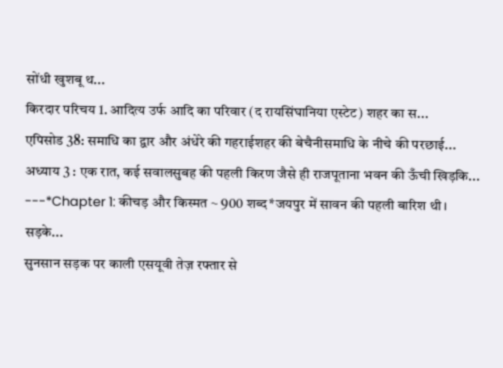सोंधी खुशबू थ...
किरदार परिचय 1. आदित्य उर्फ आदि का परिवार (द रायसिंघानिया एस्टेट) शहर का स...
एपिसोड 38: समाधि का द्वार और अंधेरे की गहराईशहर की बेचैनीसमाधि के नीचे की परछाई...
अध्याय 3 : एक रात, कई सवालसुबह की पहली किरण जैसे ही राजपूताना भवन की ऊँची खिड़कि...
---*Chapter 1: कीचड़ और किस्मत ~ 900 शब्द*जयपुर में सावन की पहली बारिश थी। सड़के...
सुनसान सड़क पर काली एसयूवी तेज़ रफ्तार से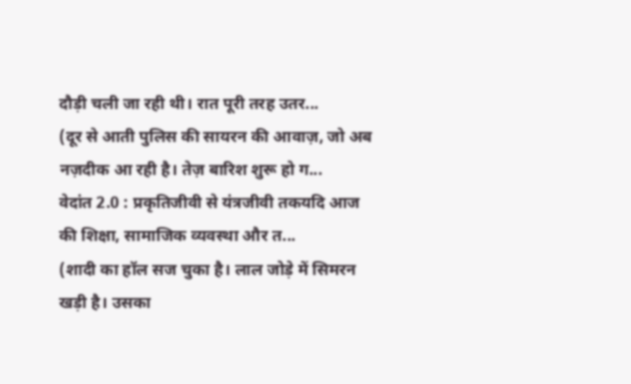दौड़ी चली जा रही थी। रात पूरी तरह उतर...
(दूर से आती पुलिस की सायरन की आवाज़, जो अब नज़दीक आ रही है। तेज़ बारिश शुरू हो ग...
वेदांत 2.0 : प्रकृतिजीवी से यंत्रजीवी तकयदि आज की शिक्षा, सामाजिक व्यवस्था और त...
(शादी का हॉल सज चुका है। लाल जोड़े में सिमरन खड़ी है। उसका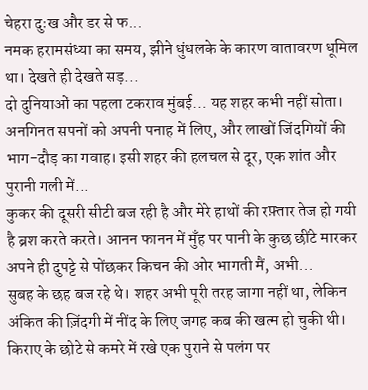चेहरा दुःख और डर से फ...
नमक हरामसंध्या का समय, झीने धुंधलके के कारण वातावरण धूमिल था। देखते ही देखते सड़...
दो दुनियाओं का पहला टकराव मुंबई… यह शहर कभी नहीं सोता। अनगिनत सपनों को अपनी पनाह में लिए, और लाखों जिंदगियों की भाग-दौड़ का गवाह। इसी शहर की हलचल से दूर, एक शांत और पुरानी गली में...
कुकर की दूसरी सीटी बज रही है और मेरे हाथों की रफ़्तार तेज हो गयी है ब्रश करते करते। आनन फानन में मुँह पर पानी के कुछ छींटे मारकर अपने ही दुपट्टे से पोंछकर किचन की ओर भागती मैं, अभी...
सुबह के छह बज रहे थे। शहर अभी पूरी तरह जागा नहीं था, लेकिन अंकित की ज़िंदगी में नींद के लिए जगह कब की खत्म हो चुकी थी। किराए के छोटे से कमरे में रखे एक पुराने से पलंग पर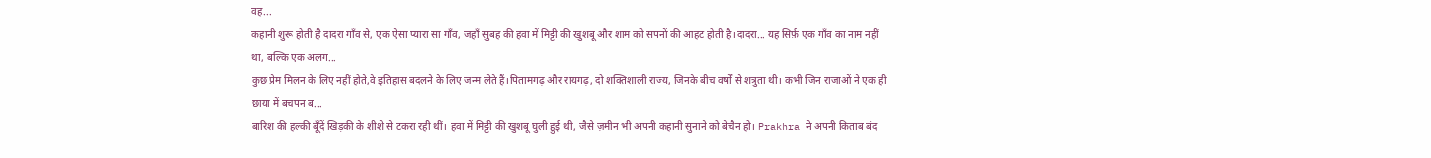वह...
कहानी शुरू होती है दादरा गाँव से, एक ऐसा प्यारा सा गाँव, जहाँ सुबह की हवा में मिट्टी की खुशबू और शाम को सपनों की आहट होती है।दादरा... यह सिर्फ़ एक गाँव का नाम नहीं था, बल्कि एक अलग...
कुछ प्रेम मिलन के लिए नहीं होते,वे इतिहास बदलने के लिए जन्म लेते हैं।पितामगढ़ और रायगढ़, दो शक्तिशाली राज्य, जिनके बीच वर्षों से शत्रुता थी। कभी जिन राजाओं ने एक ही छाया में बचपन ब...
बारिश की हल्की बूँदें खिड़की के शीशे से टकरा रही थीं। हवा में मिट्टी की खुशबू घुली हुई थी, जैसे ज़मीन भी अपनी कहानी सुनाने को बेचैन हो। Prakhra ने अपनी किताब बंद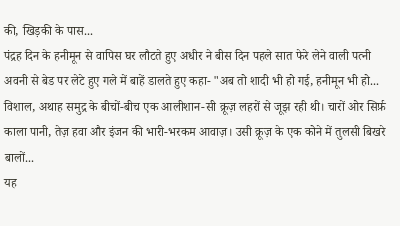की, खिड़की के पास...
पंद्रह दिन के हनीमून से वापिस घर लौटते हुए अधीर ने बीस दिन पहले सात फेरे लेने वाली पत्नी अवनी से बेड पर लेटे हुए गले में बाहें डालते हुए कहा- "अब तो शादी भी हो गई, हनीमून भी हो...
विशाल, अथाह समुद्र के बीचों-बीच एक आलीशान-सी क्रूज़ लहरों से जूझ रही थी। चारों ओर सिर्फ़ काला पानी, तेज़ हवा और इंजन की भारी-भरकम आवाज़। उसी क्रूज़ के एक कोने में तुलसी बिखरे बालों...
यह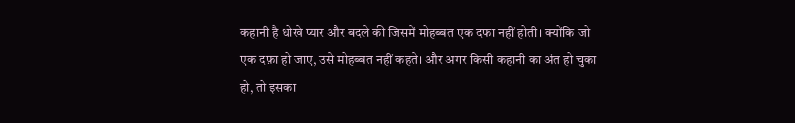कहानी है धोखे प्यार और बदले की जिसमें मोहब्बत एक दफा नहीं होती। क्योंकि जो एक दफ़ा हो जाए, उसे मोहब्बत नहीं कहते। और अगर किसी कहानी का अंत हो चुका हो, तो इसका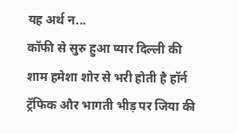यह अर्थ न...
कॉफी से सुरु हुआ प्यार दिल्ली की शाम हमेशा शोर से भरी होती है हॉर्न ट्रॅफिक और भागती भीड़ पर जिया की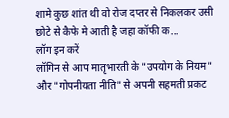शामे कुछ शांत थी वो रोज दप्तर से निकलकर उसी छोटे से कैफे मे आती है जहा कॉफी क...
लॉग इन करें
लॉगिन से आप मातृभारती के "उपयोग के नियम" और "गोपनीयता नीति" से अपनी सहमती प्रकट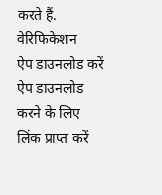करते हैं.
वेरिफिकेशन
ऐप डाउनलोड करें
ऐप डाउनलोड करने के लिए लिंक प्राप्त करें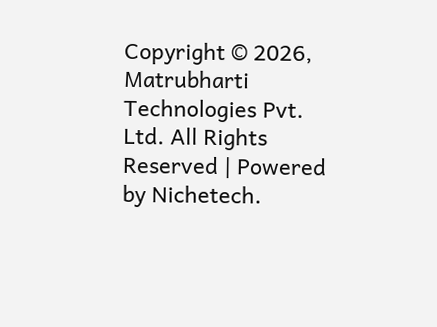Copyright © 2026, Matrubharti Technologies Pvt. Ltd. All Rights Reserved | Powered by Nichetech.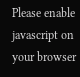Please enable javascript on your browser